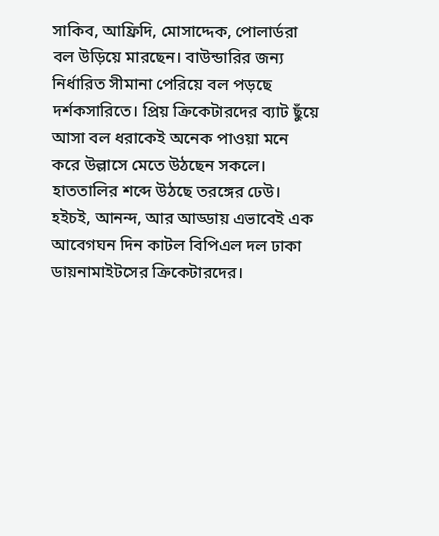সাকিব, আফ্রিদি, মোসাদ্দেক, পোলার্ডরা বল উড়িয়ে মারছেন। বাউন্ডারির জন্য নির্ধারিত সীমানা পেরিয়ে বল পড়ছে দর্শকসারিতে। প্রিয় ক্রিকেটারদের ব্যাট ছুঁয়ে আসা বল ধরাকেই অনেক পাওয়া মনে করে উল্লাসে মেতে উঠছেন সকলে। হাততালির শব্দে উঠছে তরঙ্গের ঢেউ। হইচই, আনন্দ, আর আড্ডায় এভাবেই এক আবেগঘন দিন কাটল বিপিএল দল ঢাকা ডায়নামাইটসের ক্রিকেটারদের।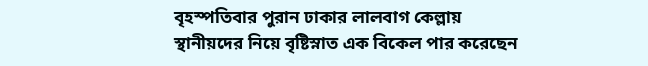বৃহস্পতিবার পুরান ঢাকার লালবাগ কেল্লায় স্থানীয়দের নিয়ে বৃষ্টিস্নাত এক বিকেল পার করেছেন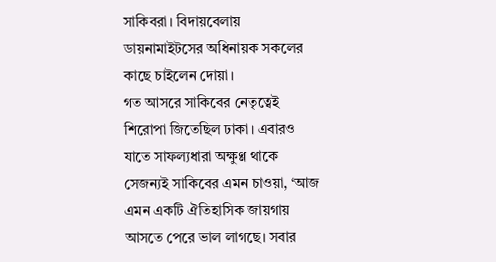সাকিবরা। বিদায়বেলায় ডায়নামাইটসের অধিনায়ক সকলের কাছে চাইলেন দোয়া।
গত আসরে সাকিবের নেতৃত্বেই শিরোপা জিতেছিল ঢাকা। এবারও যাতে সাফল্যধারা অক্ষুণ্ণ থাকে সেজন্যই সাকিবের এমন চাওয়া, ‘আজ এমন একটি ঐতিহাসিক জায়গায় আসতে পেরে ভাল লাগছে। সবার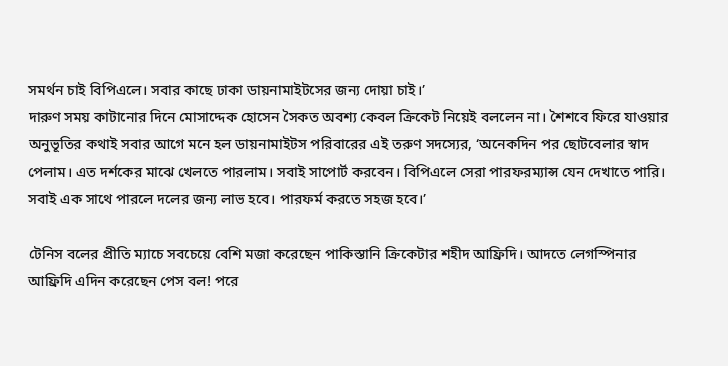সমর্থন চাই বিপিএলে। সবার কাছে ঢাকা ডায়নামাইটসের জন্য দোয়া চাই।’
দারুণ সময় কাটানোর দিনে মোসাদ্দেক হোসেন সৈকত অবশ্য কেবল ক্রিকেট নিয়েই বললেন না। শৈশবে ফিরে যাওয়ার অনুভূতির কথাই সবার আগে মনে হল ডায়নামাইটস পরিবারের এই তরুণ সদস্যের, ‘অনেকদিন পর ছোটবেলার স্বাদ পেলাম। এত দর্শকের মাঝে খেলতে পারলাম। সবাই সাপোর্ট করবেন। বিপিএলে সেরা পারফরম্যান্স যেন দেখাতে পারি। সবাই এক সাথে পারলে দলের জন্য লাভ হবে। পারফর্ম করতে সহজ হবে।’

টেনিস বলের প্রীতি ম্যাচে সবচেয়ে বেশি মজা করেছেন পাকিস্তানি ক্রিকেটার শহীদ আফ্রিদি। আদতে লেগস্পিনার আফ্রিদি এদিন করেছেন পেস বল! পরে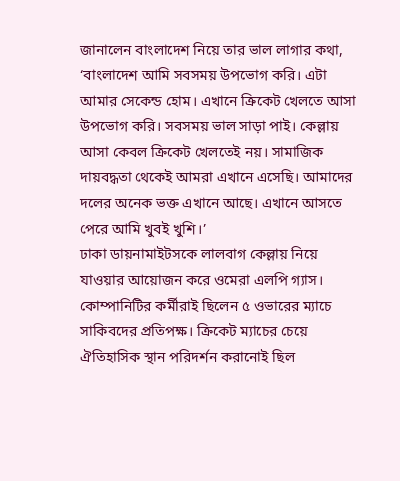জানালেন বাংলাদেশ নিয়ে তার ভাল লাগার কথা, ‘বাংলাদেশ আমি সবসময় উপভোগ করি। এটা আমার সেকেন্ড হোম। এখানে ক্রিকেট খেলতে আসা উপভোগ করি। সবসময় ভাল সাড়া পাই। কেল্লায় আসা কেবল ক্রিকেট খেলতেই নয়। সামাজিক দায়বদ্ধতা থেকেই আমরা এখানে এসেছি। আমাদের দলের অনেক ভক্ত এখানে আছে। এখানে আসতে পেরে আমি খুবই খুশি।’
ঢাকা ডায়নামাইটসকে লালবাগ কেল্লায় নিয়ে যাওয়ার আয়োজন করে ওমেরা এলপি গ্যাস। কোম্পানিটির কর্মীরাই ছিলেন ৫ ওভারের ম্যাচে সাকিবদের প্রতিপক্ষ। ক্রিকেট ম্যাচের চেয়ে ঐতিহাসিক স্থান পরিদর্শন করানোই ছিল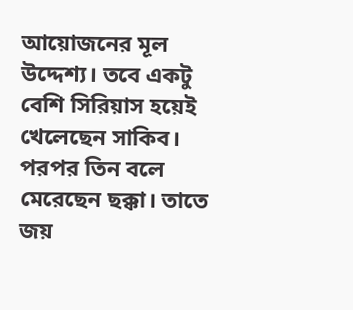আয়োজনের মূল উদ্দেশ্য। তবে একটু বেশি সিরিয়াস হয়েই খেলেছেন সাকিব। পরপর তিন বলে মেরেছেন ছক্কা। তাতে জয়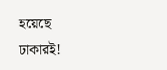হয়েছে ঢাকারই!